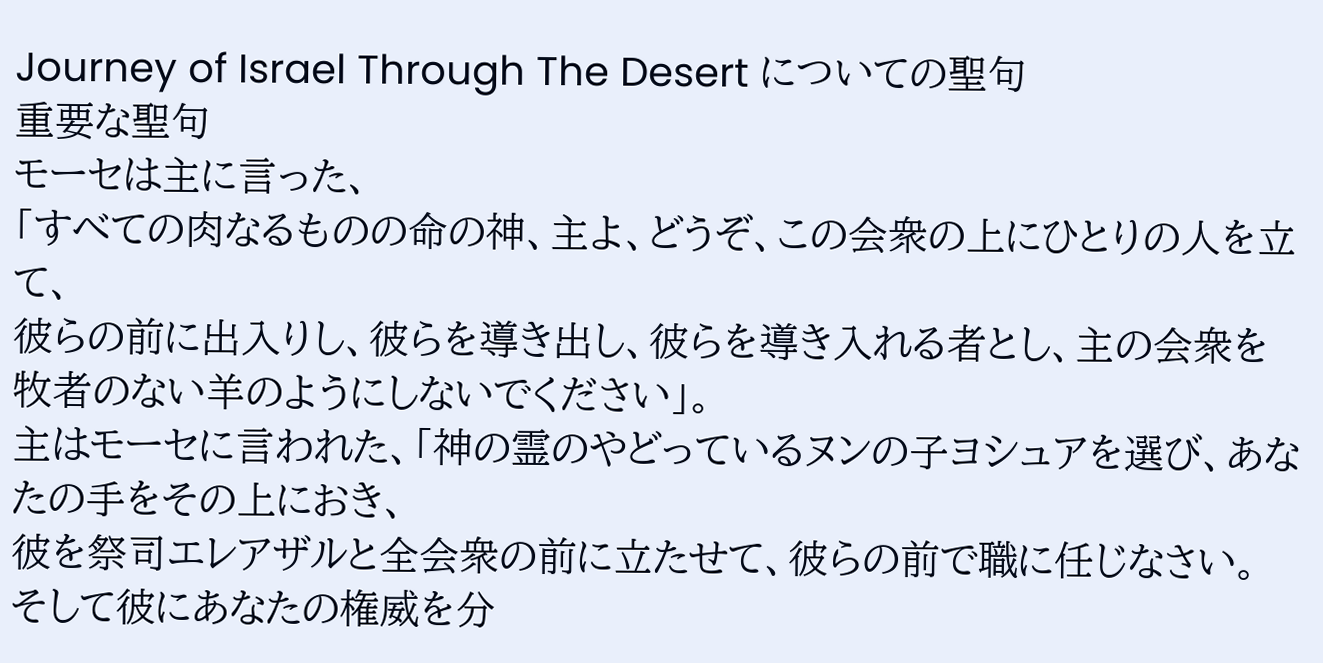Journey of Israel Through The Desert についての聖句
重要な聖句
モーセは主に言った、
「すべての肉なるものの命の神、主よ、どうぞ、この会衆の上にひとりの人を立て、
彼らの前に出入りし、彼らを導き出し、彼らを導き入れる者とし、主の会衆を牧者のない羊のようにしないでください」。
主はモーセに言われた、「神の霊のやどっているヌンの子ヨシュアを選び、あなたの手をその上におき、
彼を祭司エレアザルと全会衆の前に立たせて、彼らの前で職に任じなさい。
そして彼にあなたの権威を分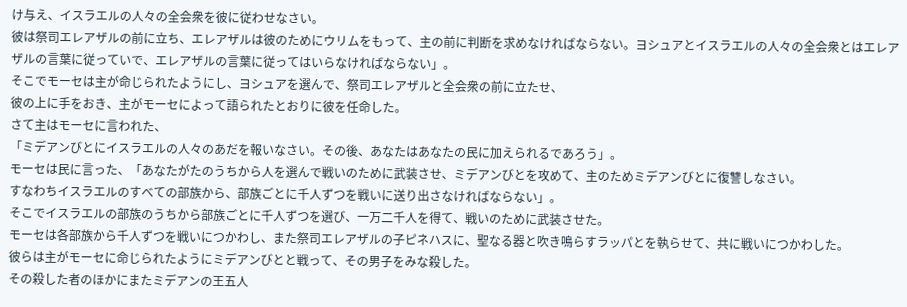け与え、イスラエルの人々の全会衆を彼に従わせなさい。
彼は祭司エレアザルの前に立ち、エレアザルは彼のためにウリムをもって、主の前に判断を求めなければならない。ヨシュアとイスラエルの人々の全会衆とはエレアザルの言葉に従っていで、エレアザルの言葉に従ってはいらなければならない」。
そこでモーセは主が命じられたようにし、ヨシュアを選んで、祭司エレアザルと全会衆の前に立たせ、
彼の上に手をおき、主がモーセによって語られたとおりに彼を任命した。
さて主はモーセに言われた、
「ミデアンびとにイスラエルの人々のあだを報いなさい。その後、あなたはあなたの民に加えられるであろう」。
モーセは民に言った、「あなたがたのうちから人を選んで戦いのために武装させ、ミデアンびとを攻めて、主のためミデアンびとに復讐しなさい。
すなわちイスラエルのすべての部族から、部族ごとに千人ずつを戦いに送り出さなければならない」。
そこでイスラエルの部族のうちから部族ごとに千人ずつを選び、一万二千人を得て、戦いのために武装させた。
モーセは各部族から千人ずつを戦いにつかわし、また祭司エレアザルの子ピネハスに、聖なる器と吹き鳴らすラッパとを執らせて、共に戦いにつかわした。
彼らは主がモーセに命じられたようにミデアンびとと戦って、その男子をみな殺した。
その殺した者のほかにまたミデアンの王五人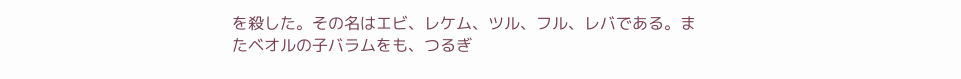を殺した。その名はエビ、レケム、ツル、フル、レバである。またベオルの子バラムをも、つるぎ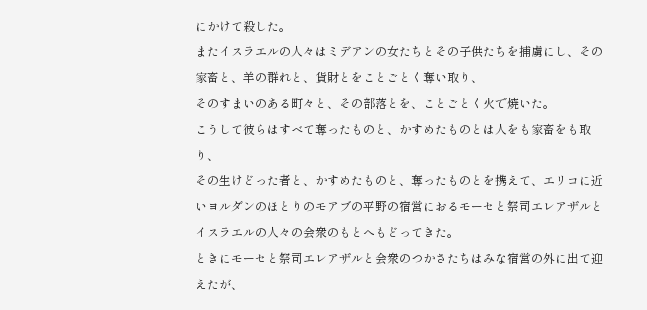にかけて殺した。
またイスラエルの人々はミデアンの女たちとその子供たちを捕虜にし、その家畜と、羊の群れと、貨財とをことごとく奪い取り、
そのすまいのある町々と、その部落とを、ことごとく火で焼いた。
こうして彼らはすべて奪ったものと、かすめたものとは人をも家畜をも取り、
その生けどった者と、かすめたものと、奪ったものとを携えて、エリコに近いヨルダンのほとりのモアブの平野の宿営におるモーセと祭司エレアザルとイスラエルの人々の会衆のもとへもどってきた。
ときにモーセと祭司エレアザルと会衆のつかさたちはみな宿営の外に出て迎えたが、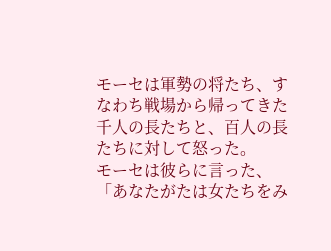モーセは軍勢の将たち、すなわち戦場から帰ってきた千人の長たちと、百人の長たちに対して怒った。
モーセは彼らに言った、「あなたがたは女たちをみ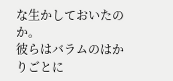な生かしておいたのか。
彼らはバラムのはかりごとに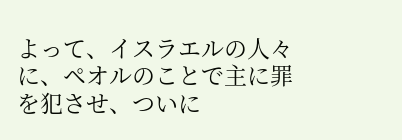よって、イスラエルの人々に、ペオルのことで主に罪を犯させ、ついに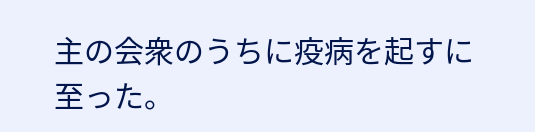主の会衆のうちに疫病を起すに至った。